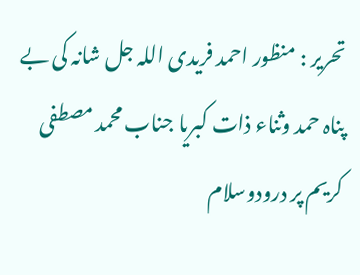تحریر : منظور احمد فریدی اللہ جل شانہ کی بے پناہ حمد وثناء ذات کبریا جناب محمد مصطفی کریم پر درودوسلام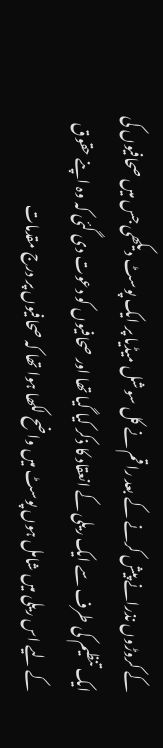کے کروڑوں نذرانے پیش کرنے کے بعد راقم نے کل سوشل میڈیا پر ایک پوسٹ دیکھی جس میں صحافیوں کی ایک تنظیم کی طرف سے ایک ریلی کے انعقاد کا ذکر کیا گیا تھا اور صحافیوں کو دعوت دی گئی کہ وہ اپنے حقوق کے لیے اس ریلی میں شامل ہوں پوسٹ میں واضح لکھا ہوا تھا کہ صحافیوں پر درج مقدمات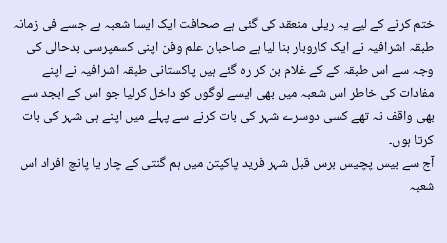ختم کرنے کے لیے یہ ریلی منعقد کی گئی ہے صحافت ایک ایسا شعبہ ہے جسے فی زمانہ طبقہ اشرافیہ نے ایک کاروبار بنا لیا ہے صاحبان علم وفن اپنی کسمپرسی بدحالی کی وجہ سے اس طبقہ کے کے غلام بن کر رہ گئے ہیں پاکستانی طبقہ اشرافیہ نے اپنے مفادات کی خاطر اس شعبہ میں بھی ایسے لوگوں کو داخل کرلیا جو اس کے ابجد سے بھی واقف نہ تھے کسی دوسرے شہر کی بات کرنے سے پہلے میں اپنے ہی شہر کی بات کرتا ہوں۔
آج سے بیس پچیس برس قبل شہر فرید پاکپتن میں ہم گنتی کے چار یا پانچ افراد اس شعبہ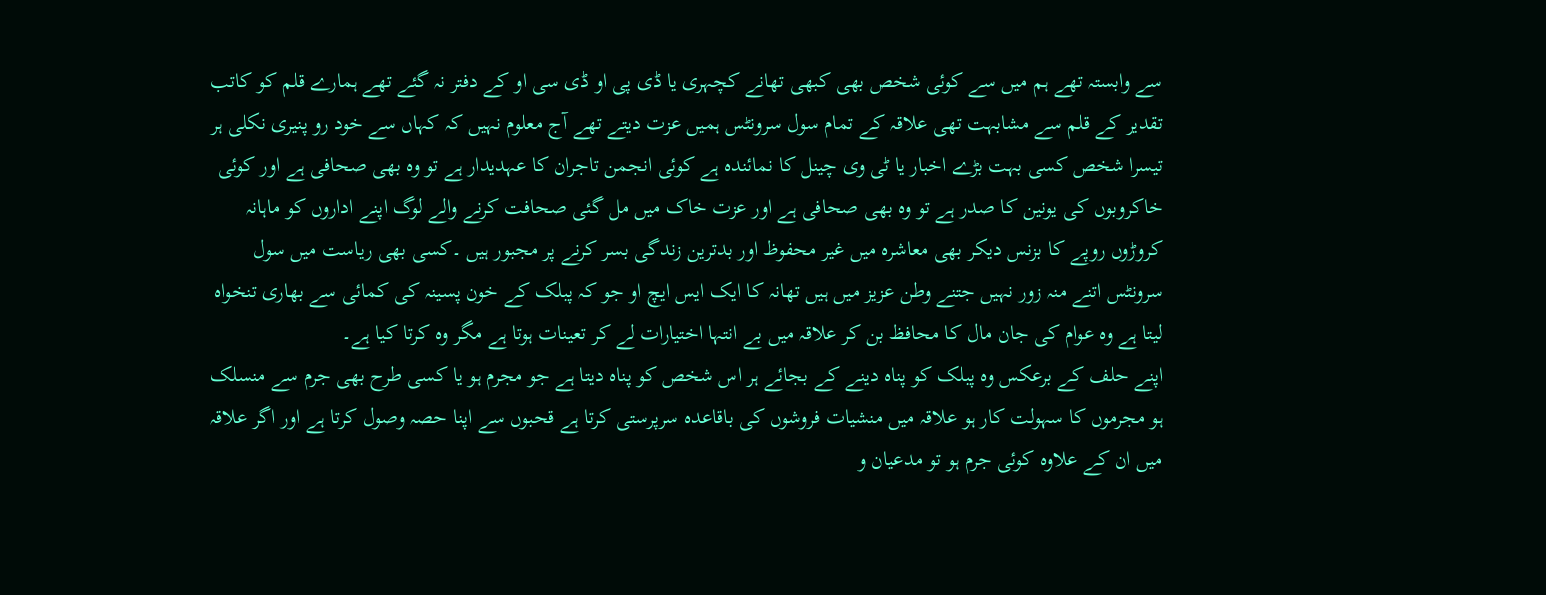سے وابستہ تھے ہم میں سے کوئی شخص بھی کبھی تھانے کچہری یا ڈی پی او ڈی سی او کے دفتر نہ گئے تھے ہمارے قلم کو کاتب تقدیر کے قلم سے مشابہت تھی علاقہ کے تمام سول سرونٹس ہمیں عزت دیتے تھے آج معلوم نہیں کہ کہاں سے خود رو پنیری نکلی ہر تیسرا شخص کسی بہت بڑے اخبار یا ٹی وی چینل کا نمائندہ ہے کوئی انجمن تاجران کا عہدیدار ہے تو وہ بھی صحافی ہے اور کوئی خاکروبوں کی یونین کا صدر ہے تو وہ بھی صحافی ہے اور عزت خاک میں مل گئی صحافت کرنے والے لوگ اپنے اداروں کو ماہانہ کروڑوں روپے کا بزنس دیکر بھی معاشرہ میں غیر محفوظ اور بدترین زندگی بسر کرنے پر مجبور ہیں ۔کسی بھی ریاست میں سول سرونٹس اتنے منہ زور نہیں جتنے وطن عزیز میں ہیں تھانہ کا ایک ایس ایچ او جو کہ پبلک کے خون پسینہ کی کمائی سے بھاری تنخواہ لیتا ہے وہ عوام کی جان مال کا محافظ بن کر علاقہ میں بے انتہا اختیارات لے کر تعینات ہوتا ہے مگر وہ کرتا کیا ہے۔
اپنے حلف کے برعکس وہ پبلک کو پناہ دینے کے بجائے ہر اس شخص کو پناہ دیتا ہے جو مجرم ہو یا کسی طرح بھی جرم سے منسلک ہو مجرموں کا سہولت کار ہو علاقہ میں منشیات فروشوں کی باقاعدہ سرپرستی کرتا ہے قحبوں سے اپنا حصہ وصول کرتا ہے اور اگر علاقہ میں ان کے علاوہ کوئی جرم ہو تو مدعیان و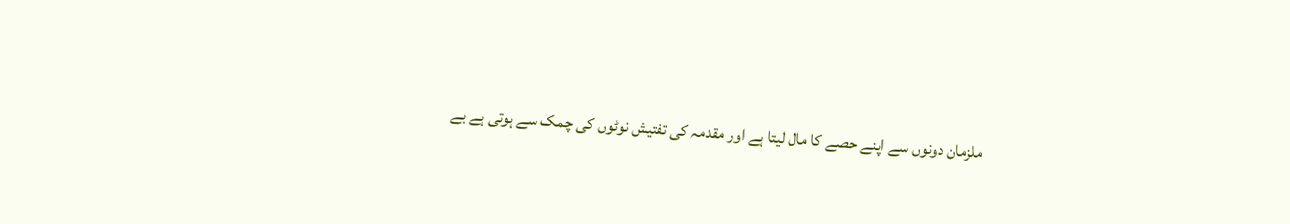ملزمان دونوں سے اپنے حصے کا مال لیتا ہے اور مقدمہ کی تفتیش نوٹوں کی چمک سے ہوتی ہے بے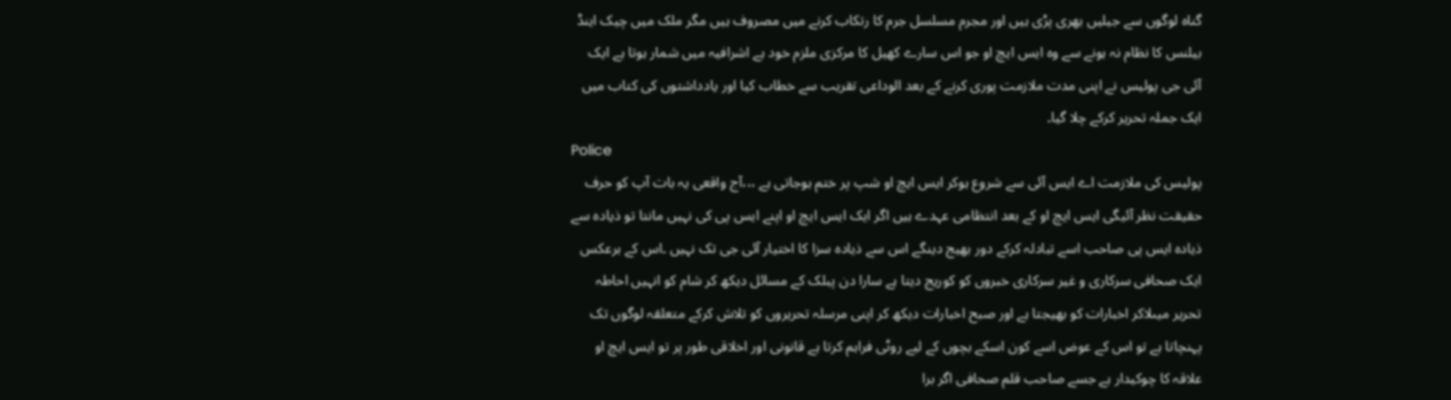گناہ لوگوں سے جیلیں بھری پڑی ہیں اور مجرم مسلسل جرم کا رتکاب کرنے میں مصروف ہیں مگر ملک میں چیک اینڈ بیلنس کا نظام نہ ہونے سے وہ ایس ایچ او جو اس سارے کھیل کا مرکزی ملزم خود ہے اشرافیہ میں شمار ہوتا ہے ایک آئی جی پولیس نے اپنی مدت ملازمت پوری کرنے کے بعد الوداعی تقریب سے خطاب کیا اور یادداشتوں کی کتاب میں ایک جملہ تحریر کرکے چلا گیا۔
Police
پولیس کی ملازمت اے ایس آئی سے شروع ہوکر ایس ایچ او شپ پر ختم ہوجاتی ہے ،،،آج واقعی یہ بات آپ کو حرف حقیقت نظر آئیگی ایس ایچ او کے بعد انتظامی عہدے ہیں اگر ایک ایس ایچ او اپنے ایس پی کی نہیں مانتا تو ذیادہ سے ذیادہ ایس پی صاحب اسے تبادلہ کرکے دور بھیج دینگے اس سے ذیادہ سزا کا اختیار آئی جی تک نہیں ۔اس کے برعکس ایک صحافی سرکاری و غیر سرکاری خبروں کو کوریج دیتا ہے سارا دن پبلک کے مسائل دیکھ کر شام کو انہیں احاطہ تحریر میںلاکر اخبارات کو بھیجتا ہے اور صبح اخبارات دیکھ کر اپنی مرسلہ تحریروں کو تلاش کرکے متعلقہ لوگوں تک پہنچاتا ہے تو اس کے عوض اسے کون اسکے بچوں کے لیے روٹی فراہم کرتا ہے قانونی اور اخلاقی طور پر تو ایس ایچ او علاقہ کا چوکیدار ہے جسے صاحب قلم صحافی اگر برا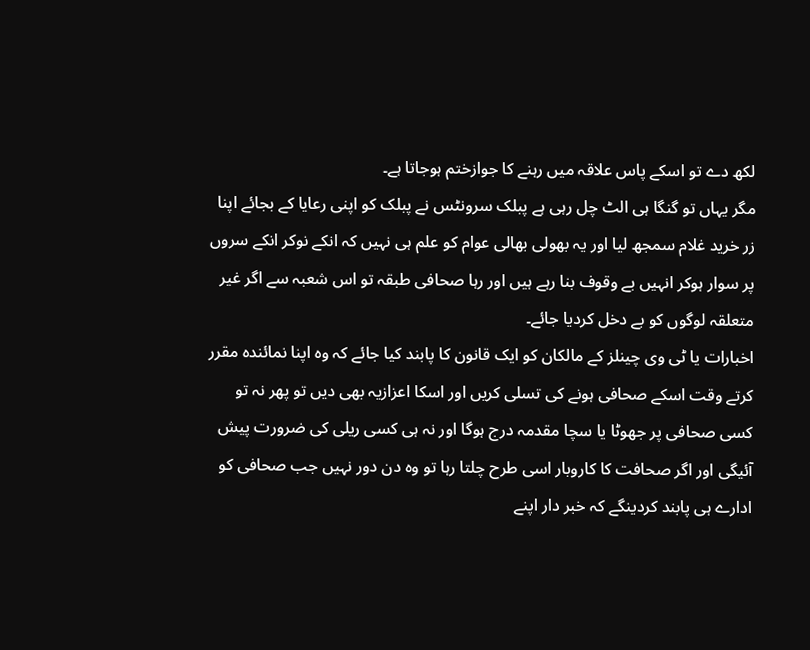لکھ دے تو اسکے پاس علاقہ میں رہنے کا جوازختم ہوجاتا ہے۔
مگر یہاں تو گنگا ہی الٹ چل رہی ہے پبلک سرونٹس نے پبلک کو اپنی رعایا کے بجائے اپنا زر خرید غلام سمجھ لیا اور یہ بھولی بھالی عوام کو علم ہی نہیں کہ انکے نوکر انکے سروں پر سوار ہوکر انہیں بے وقوف بنا رہے ہیں اور رہا صحافی طبقہ تو اس شعبہ سے اگر غیر متعلقہ لوگوں کو بے دخل کردیا جائے۔
اخبارات یا ٹی وی چینلز کے مالکان کو ایک قانون کا پابند کیا جائے کہ وہ اپنا نمائندہ مقرر کرتے وقت اسکے صحافی ہونے کی تسلی کریں اور اسکا اعزازیہ بھی دیں تو پھر نہ تو کسی صحافی پر جھوٹا یا سچا مقدمہ درج ہوگا اور نہ ہی کسی ریلی کی ضرورت پیش آئیگی اور اگر صحافت کا کاروبار اسی طرح چلتا رہا تو وہ دن دور نہیں جب صحافی کو ادارے ہی پابند کردینگے کہ خبر دار اپنے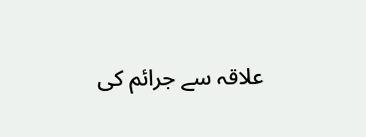علاقہ سے جرائم کی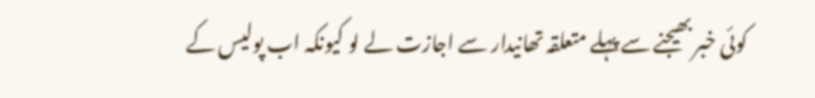کوئی خبر بھیجنے سے پہلے متعلقہ تھانیدار سے اجازت لے لو کیونکہ اب پولیس کے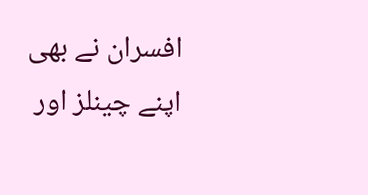افسران نے بھی اپنے چینلز اور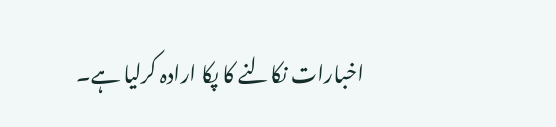اخبارات نکالنے کا پکا ارادہ کرلیا ہے۔